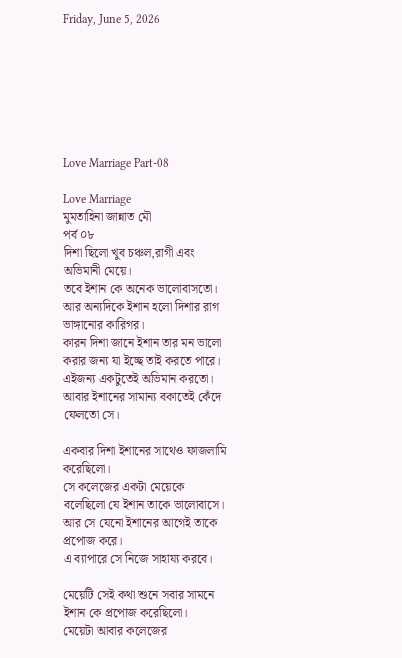Friday, June 5, 2026







Love Marriage Part-08

Love Marriage
মুমতাহিনা জান্নাত মৌ
পর্ব ০৮
দিশা ছিলো খুব চঞ্চল,রাগী এবং অভিমানী মেয়ে।
তবে ইশান কে অনেক ভালোবাসতো।
আর অন্যদিকে ইশান হলো দিশার রাগ ভাঙ্গানোর কারিগর।
কারন দিশা জানে ইশান তার মন ভালো করার জন্য যা ইচ্ছে তাই করতে পারে।
এইজন্য একটুতেই অভিমান করতো।
আবার ইশানের সামান্য বকাতেই কেঁদে ফেলতো সে।

একবার দিশা ইশানের সাথেও ফাজলামি করেছিলো।
সে কলেজের একটা মেয়েকে বলেছিলো যে ইশান তাকে ভালোবাসে।
আর সে যেনো ইশানের আগেই তাকে প্রপোজ করে।
এ ব্যাপারে সে নিজে সাহায্য করবে।

মেয়েটি সেই কথা শুনে সবার সামনে ইশান কে প্রপোজ করেছিলো।
মেয়েটা আবার কলেজের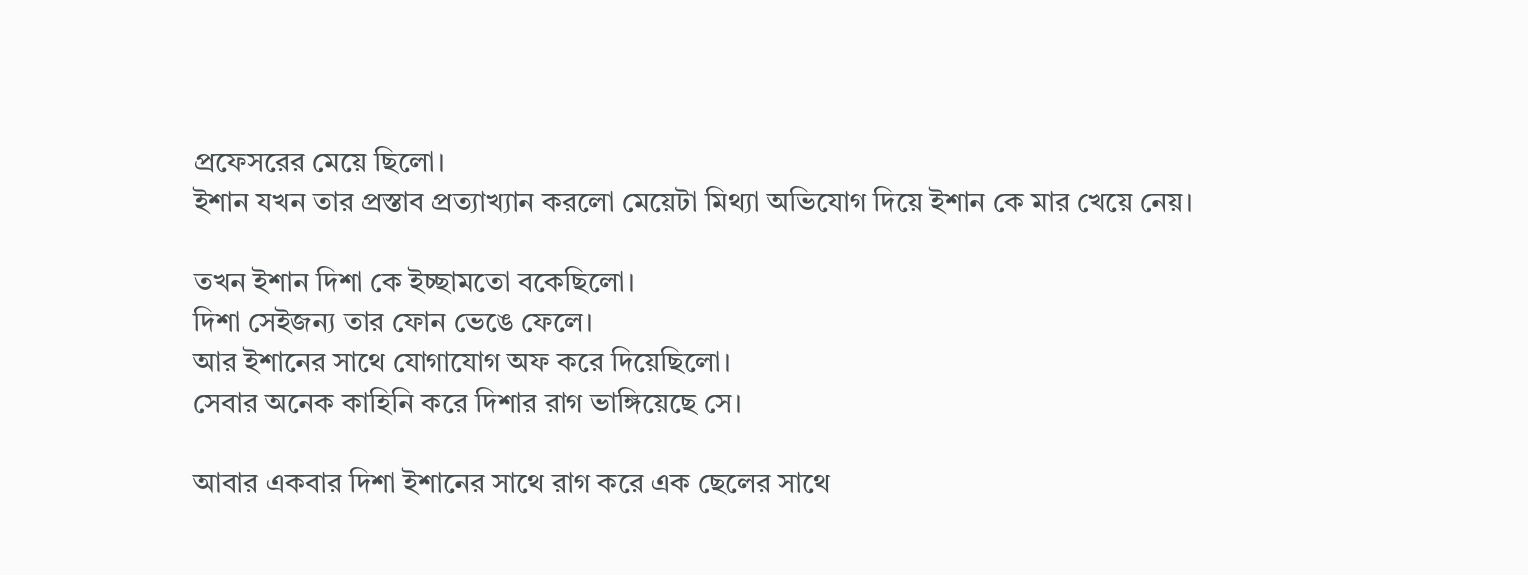প্রফেসরের মেয়ে ছিলো।
ইশান যখন তার প্রস্তাব প্রত্যাখ্যান করলো মেয়েটা মিথ্যা অভিযোগ দিয়ে ইশান কে মার খেয়ে নেয়।

তখন ইশান দিশা কে ইচ্ছামতো বকেছিলো।
দিশা সেইজন্য তার ফোন ভেঙে ফেলে।
আর ইশানের সাথে যোগাযোগ অফ করে দিয়েছিলো।
সেবার অনেক কাহিনি করে দিশার রাগ ভাঙ্গিয়েছে সে।

আবার একবার দিশা ইশানের সাথে রাগ করে এক ছেলের সাথে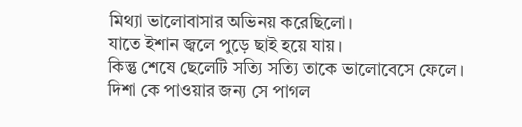মিথ্যা ভালোবাসার অভিনয় করেছিলো।
যাতে ইশান জ্বলে পুড়ে ছাই হয়ে যায়।
কিন্তু শেষে ছেলেটি সত্যি সত্যি তাকে ভালোবেসে ফেলে।
দিশা কে পাওয়ার জন্য সে পাগল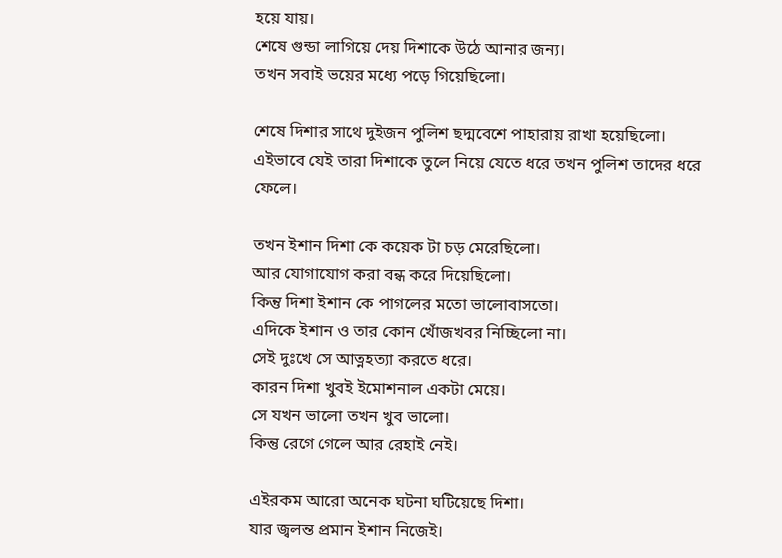হয়ে যায়।
শেষে গুন্ডা লাগিয়ে দেয় দিশাকে উঠে আনার জন্য।
তখন সবাই ভয়ের মধ্যে পড়ে গিয়েছিলো।

শেষে দিশার সাথে দুইজন পুলিশ ছদ্মবেশে পাহারায় রাখা হয়েছিলো।
এইভাবে যেই তারা দিশাকে তুলে নিয়ে যেতে ধরে তখন পুলিশ তাদের ধরে ফেলে।

তখন ইশান দিশা কে কয়েক টা চড় মেরেছিলো।
আর যোগাযোগ করা বন্ধ করে দিয়েছিলো।
কিন্তু দিশা ইশান কে পাগলের মতো ভালোবাসতো।
এদিকে ইশান ও তার কোন খোঁজখবর নিচ্ছিলো না।
সেই দুঃখে সে আত্নহত্যা করতে ধরে।
কারন দিশা খুবই ইমোশনাল একটা মেয়ে।
সে যখন ভালো তখন খুব ভালো।
কিন্তু রেগে গেলে আর রেহাই নেই।

এইরকম আরো অনেক ঘটনা ঘটিয়েছে দিশা।
যার জ্বলন্ত প্রমান ইশান নিজেই।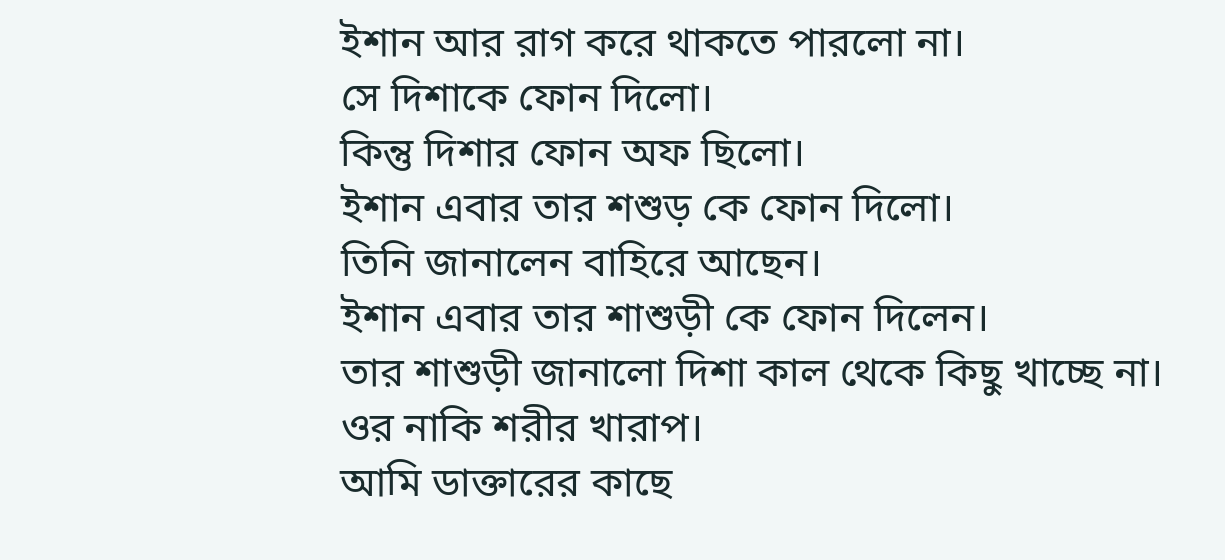ইশান আর রাগ করে থাকতে পারলো না।
সে দিশাকে ফোন দিলো।
কিন্তু দিশার ফোন অফ ছিলো।
ইশান এবার তার শশুড় কে ফোন দিলো।
তিনি জানালেন বাহিরে আছেন।
ইশান এবার তার শাশুড়ী কে ফোন দিলেন।
তার শাশুড়ী জানালো দিশা কাল থেকে কিছু খাচ্ছে না।
ওর নাকি শরীর খারাপ।
আমি ডাক্তারের কাছে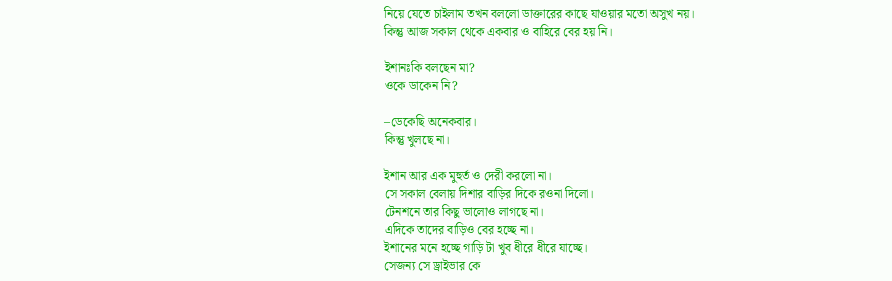নিয়ে যেতে চাইলাম তখন বললো ডাক্তারের কাছে যাওয়ার মতো অসুখ নয়।
কিন্তু আজ সকাল থেকে একবার ও বাহিরে বের হয় নি।

ইশানঃকি বলছেন মা?
ওকে ডাকেন নি?

–ডেকেছি অনেকবার।
কিন্তু খুলছে না।

ইশান আর এক মুহুর্ত ও দেরী করলো না।
সে সকাল বেলায় দিশার বাড়ির দিকে রওনা দিলো।
টেনশনে তার কিছু ভালোও লাগছে না।
এদিকে তাদের বাড়িও বের হচ্ছে না।
ইশানের মনে হচ্ছে গাড়ি টা খুব ধীরে ধীরে যাচ্ছে।
সেজন্য সে ড্রাইভার কে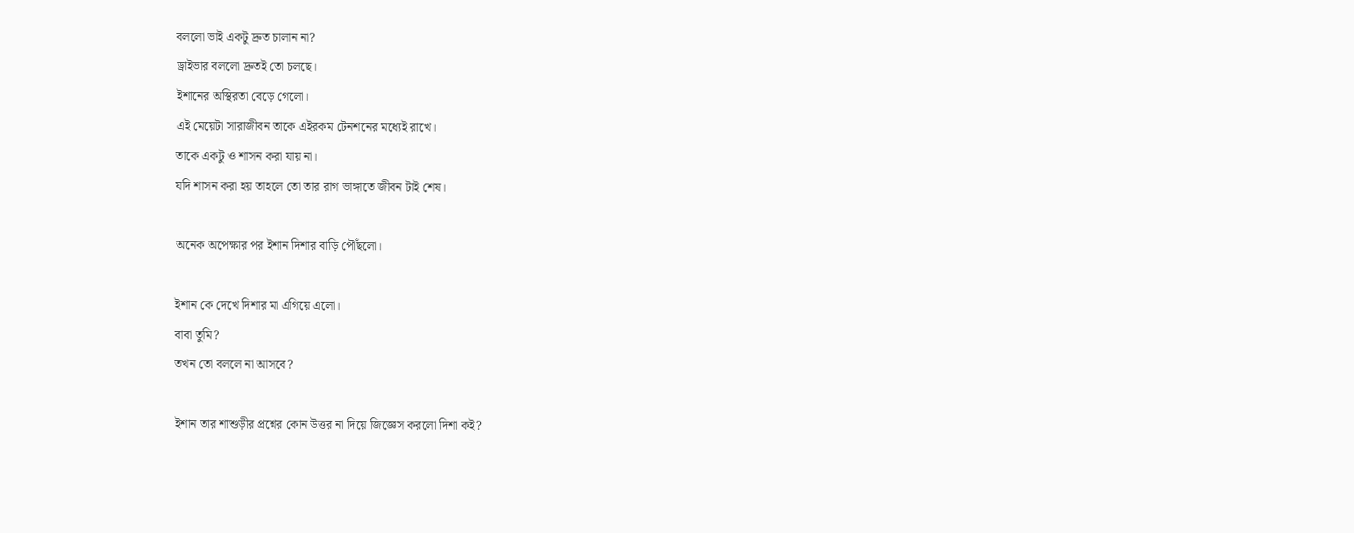বললো ভাই একটু দ্রুত চালান না?
ড্রাইভার বললো দ্রুতই তো চলছে।
ইশানের অস্থিরতা বেড়ে গেলো।
এই মেয়েটা সারাজীবন তাকে এইরকম টেনশনের মধ্যেই রাখে।
তাকে একটু ও শাসন করা যায় না।
যদি শাসন করা হয় তাহলে তো তার রাগ ভাঙ্গাতে জীবন টাই শেষ।

অনেক অপেক্ষার পর ইশান দিশার বাড়ি পৌঁছলো।

ইশান কে দেখে দিশার মা এগিয়ে এলো।
বাবা তুমি?
তখন তো বললে না আসবে?

ইশান তার শাশুড়ীর প্রশ্নের কোন উত্তর না দিয়ে জিজ্ঞেস করলো দিশা কই?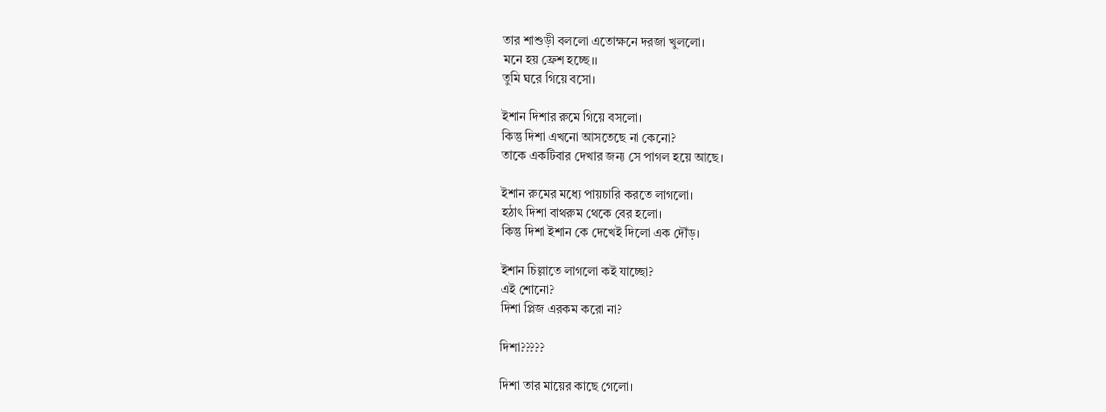তার শাশুড়ী বললো এতোক্ষনে দরজা খুললো।
মনে হয় ফ্রেশ হচ্ছে।।
তুমি ঘরে গিয়ে বসো।

ইশান দিশার রুমে গিয়ে বসলো।
কিন্তু দিশা এখনো আসতেছে না কেনো?
তাকে একটিবার দেখার জন্য সে পাগল হয়ে আছে।

ইশান রুমের মধ্যে পায়চারি করতে লাগলো।
হঠাৎ দিশা বাথরুম থেকে বের হলো।
কিন্তু দিশা ইশান কে দেখেই দিলো এক দৌঁড়।

ইশান চিল্লাতে লাগলো কই যাচ্ছো?
এই শোনো?
দিশা প্লিজ এরকম করো না?

দিশা?????

দিশা তার মায়ের কাছে গেলো।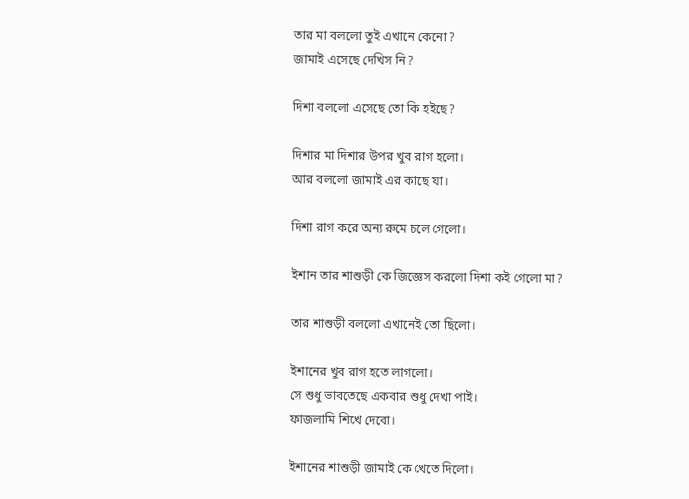তার মা বললো তুই এখানে কেনো?
জামাই এসেছে দেখিস নি?

দিশা বললো এসেছে তো কি হইছে?

দিশার মা দিশার উপর খুব রাগ হলো।
আর বললো জামাই এর কাছে যা।

দিশা রাগ করে অন্য রুমে চলে গেলো।

ইশান তার শাশুড়ী কে জিজ্ঞেস করলো দিশা কই গেলো মা?

তার শাশুড়ী বললো এখানেই তো ছিলো।

ইশানের খুব রাগ হতে লাগলো।
সে শুধু ভাবতেছে একবার শুধু দেখা পাই।
ফাজলামি শিখে দেবো।

ইশানের শাশুড়ী জামাই কে খেতে দিলো।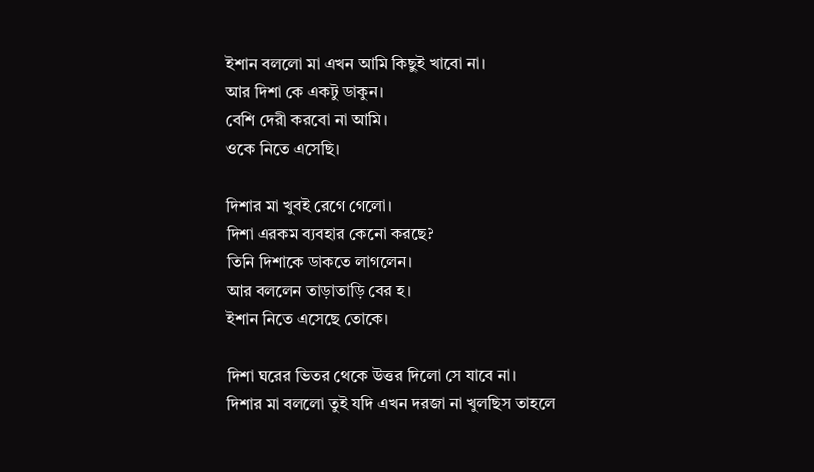ইশান বললো মা এখন আমি কিছুই খাবো না।
আর দিশা কে একটু ডাকুন।
বেশি দেরী করবো না আমি।
ওকে নিতে এসেছি।

দিশার মা খুবই রেগে গেলো।
দিশা এরকম ব্যবহার কেনো করছে?
তিনি দিশাকে ডাকতে লাগলেন।
আর বললেন তাড়াতাড়ি বের হ।
ইশান নিতে এসেছে তোকে।

দিশা ঘরের ভিতর থেকে উত্তর দিলো সে যাবে না।
দিশার মা বললো তুই যদি এখন দরজা না খুলছিস তাহলে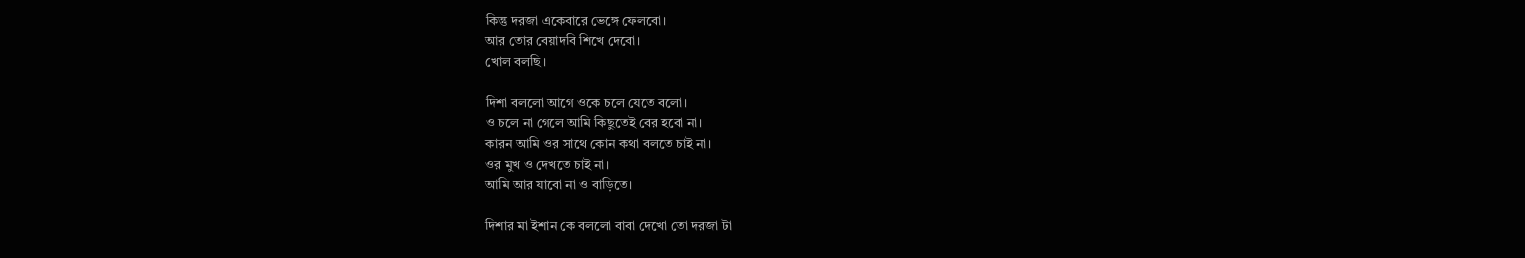কিন্তু দরজা একেবারে ভেঙ্গে ফেলবো।
আর তোর বেয়াদবি শিখে দেবো।
খোল বলছি।

দিশা বললো আগে ওকে চলে যেতে বলো।
ও চলে না গেলে আমি কিছুতেই বের হবো না।
কারন আমি ওর সাথে কোন কথা বলতে চাই না।
ওর মুখ ও দেখতে চাই না।
আমি আর যাবো না ও বাড়িতে।

দিশার মা ইশান কে বললো বাবা দেখো তো দরজা টা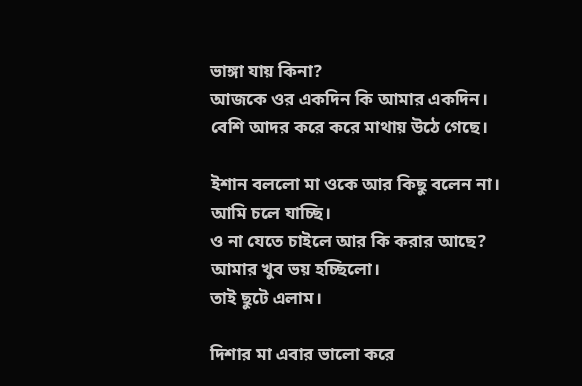ভাঙ্গা যায় কিনা?
আজকে ওর একদিন কি আমার একদিন।
বেশি আদর করে করে মাথায় উঠে গেছে।

ইশান বললো মা ওকে আর কিছু বলেন না।
আমি চলে যাচ্ছি।
ও না যেতে চাইলে আর কি করার আছে?
আমার খুব ভয় হচ্ছিলো।
তাই ছুটে এলাম।

দিশার মা এবার ভালো করে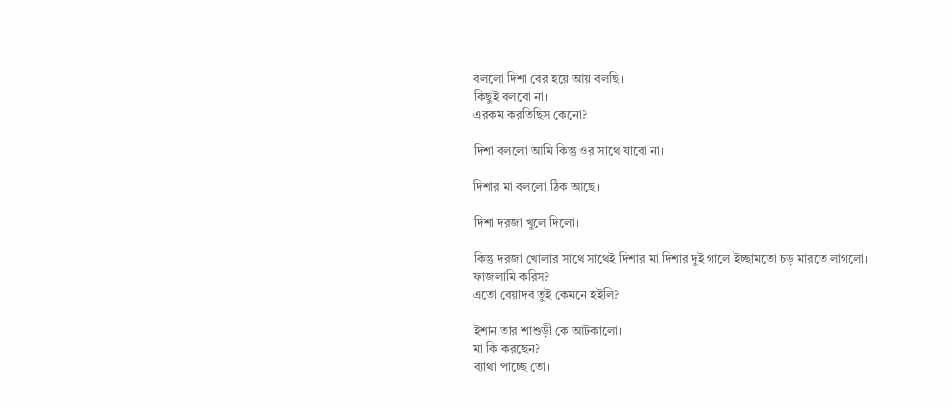বললো দিশা বের হয়ে আয় বলছি।
কিছুই বলবো না।
এরকম করতিছিস কেনো?

দিশা বললো আমি কিন্তু ওর সাথে যাবো না।

দিশার মা বললো ঠিক আছে।

দিশা দরজা খুলে দিলো।

কিন্তু দরজা খোলার সাথে সাথেই দিশার মা দিশার দুই গালে ইচ্ছামতো চড় মারতে লাগলো।
ফাজলামি করিস?
এতো বেয়াদব তুই কেমনে হইলি?

ইশান তার শাশুড়ী কে আটকালো।
মা কি করছেন?
ব্যাথা পাচ্ছে তো।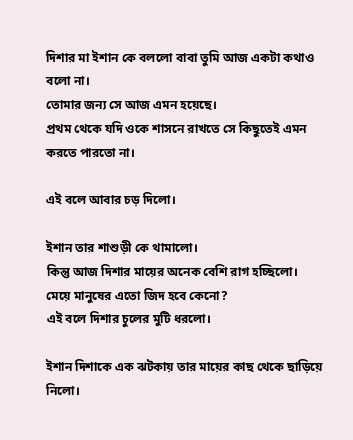দিশার মা ইশান কে বললো বাবা তুমি আজ একটা কথাও বলো না।
তোমার জন্য সে আজ এমন হয়েছে।
প্রথম থেকে যদি ওকে শাসনে রাখতে সে কিছুতেই এমন করতে পারতো না।

এই বলে আবার চড় দিলো।

ইশান তার শাশুড়ী কে থামালো।
কিন্তু আজ দিশার মায়ের অনেক বেশি রাগ হচ্ছিলো।
মেয়ে মানুষের এতো জিদ হবে কেনো?
এই বলে দিশার চুলের মুটি ধরলো।

ইশান দিশাকে এক ঝটকায় তার মায়ের কাছ থেকে ছাড়িয়ে নিলো।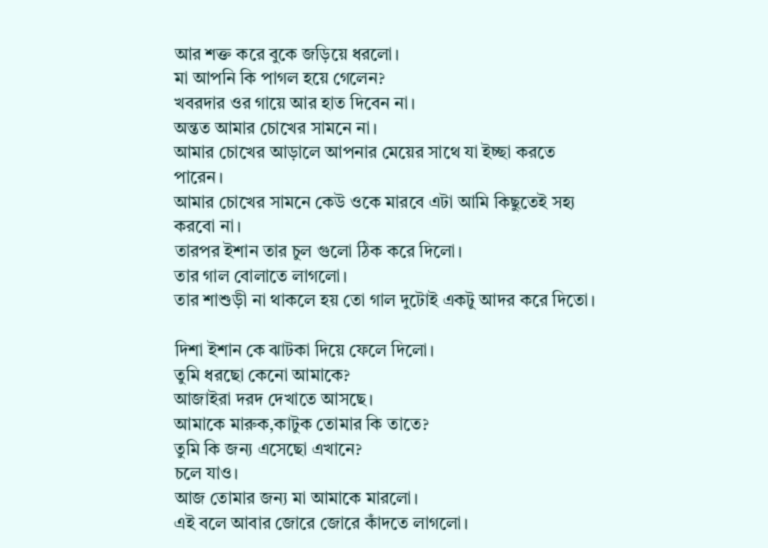আর শক্ত করে বুকে জড়িয়ে ধরলো।
মা আপনি কি পাগল হয়ে গেলেন?
খবরদার ওর গায়ে আর হাত দিবেন না।
অন্তত আমার চোখের সামনে না।
আমার চোখের আড়ালে আপনার মেয়ের সাথে যা ইচ্ছা করতে পারেন।
আমার চোখের সামনে কেউ ওকে মারবে এটা আমি কিছুতেই সহ্য করবো না।
তারপর ইশান তার চুল গুলো ঠিক করে দিলো।
তার গাল বোলাতে লাগলো।
তার শাশুড়ী না থাকলে হয় তো গাল দুটোই একটু আদর করে দিতো।

দিশা ইশান কে ঝাটকা দিয়ে ফেলে দিলো।
তুমি ধরছো কেনো আমাকে?
আজাইরা দরদ দেখাতে আসছে।
আমাকে মারুক,কাটুক তোমার কি তাতে?
তুমি কি জন্য এসেছো এখানে?
চলে যাও।
আজ তোমার জন্য মা আমাকে মারলো।
এই বলে আবার জোরে জোরে কাঁদতে লাগলো।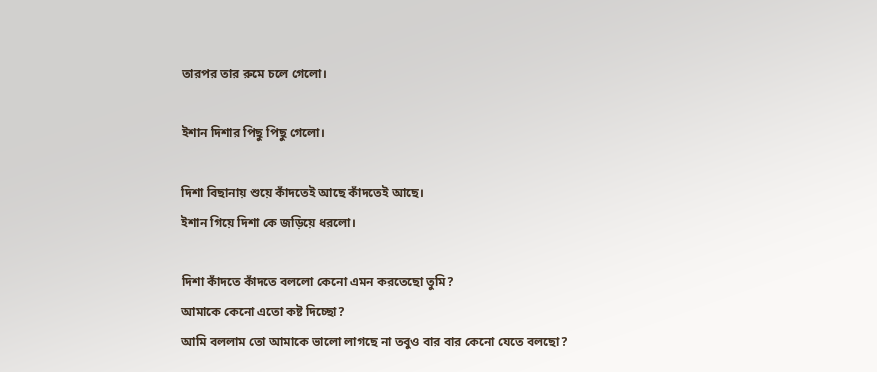তারপর তার রুমে চলে গেলো।

ইশান দিশার পিছু পিছু গেলো।

দিশা বিছানায় শুয়ে কাঁদতেই আছে কাঁদতেই আছে।
ইশান গিয়ে দিশা কে জড়িয়ে ধরলো।

দিশা কাঁদতে কাঁদতে বললো কেনো এমন করতেছো তুমি?
আমাকে কেনো এতো কষ্ট দিচ্ছো?
আমি বললাম তো আমাকে ভালো লাগছে না তবুও বার বার কেনো যেতে বলছো?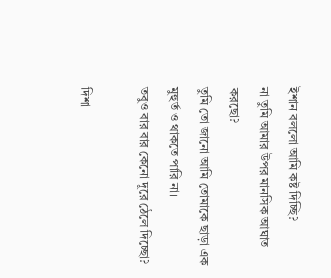ইশান বললো আমি কষ্ট দিচ্ছি?
না তুমি আমার উপর মানসিক আঘাত করছো?
তুমি তো জানো আমি তোমাকে ছাড়া এক মুহুর্ত ও থাকতে পারি না।
তবুও বার বার কেনো দূরে ঠেলে দিচ্ছো?

দিশা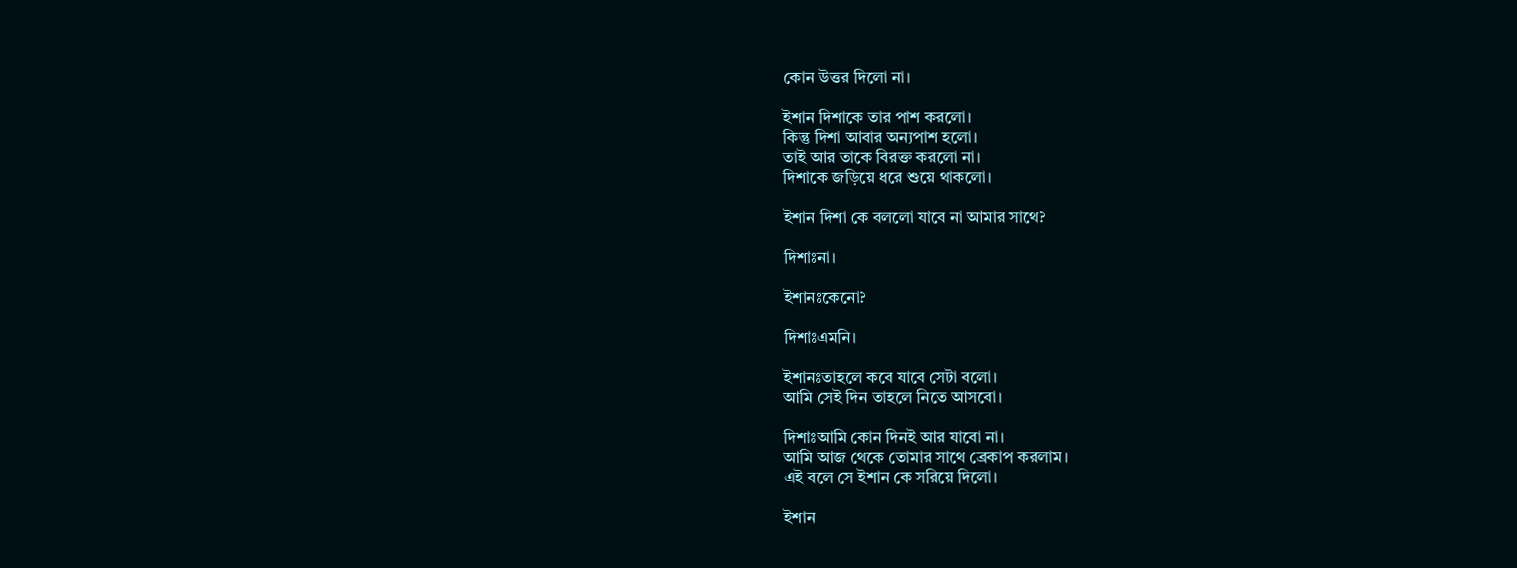কোন উত্তর দিলো না।

ইশান দিশাকে তার পাশ করলো।
কিন্তু দিশা আবার অন্যপাশ হলো।
তাই আর তাকে বিরক্ত করলো না।
দিশাকে জড়িয়ে ধরে শুয়ে থাকলো।

ইশান দিশা কে বললো যাবে না আমার সাথে?

দিশাঃনা।

ইশানঃকেনো?

দিশাঃএমনি।

ইশানঃতাহলে কবে যাবে সেটা বলো।
আমি সেই দিন তাহলে নিতে আসবো।

দিশাঃআমি কোন দিনই আর যাবো না।
আমি আজ থেকে তোমার সাথে ব্রেকাপ করলাম।
এই বলে সে ইশান কে সরিয়ে দিলো।

ইশান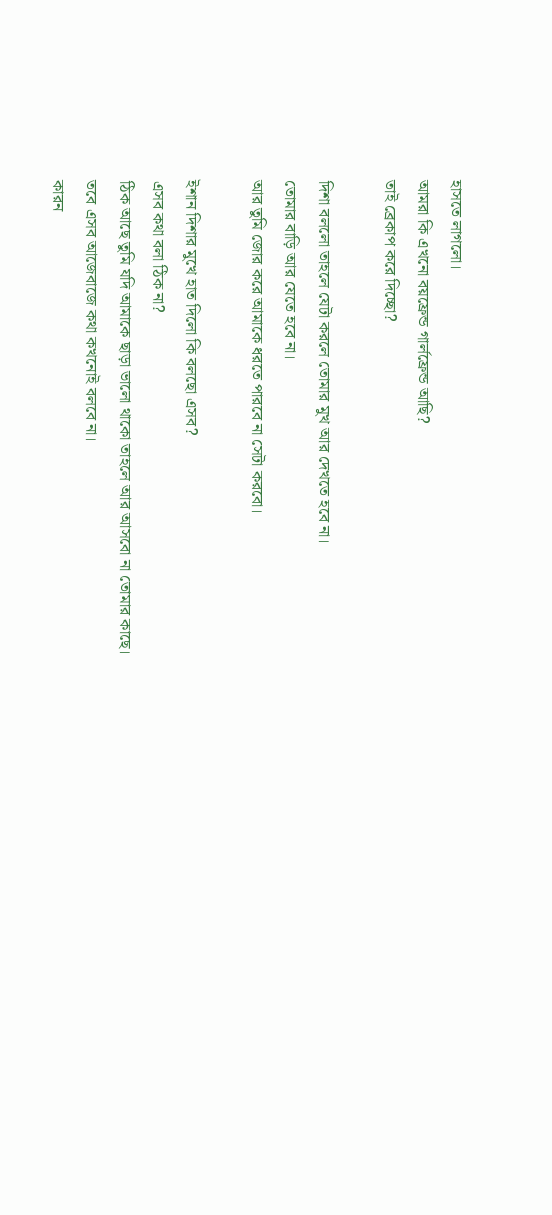হাসতে লাগলো।
আমরা কি এখনো বয়ফ্রেন্ড গার্লফ্রেন্ড আছি?
তাই ব্রেকাপ করে দিচ্ছো?

দিশা বললো তাহলে যেটা করলে তোমার মুখ আর দেখতে হবে না।
তোমার বাড়ি আর যেতে হবে না।
আর তুমি জোর করে আমাকে ধরতে পারবে না সেটা করবো।

ইশান দিশার মুখে হাত দিলো কি বলছো এসব?
এসব কথা বলা ঠিক না?
ঠিক আছে তুমি যদি আমাকে ছাড়া ভালো থাকো তাহলে আর আসবো না তোমার কাছে।
তবে এসব আজেবাজে কথা কখনোই বলবে না।
কারন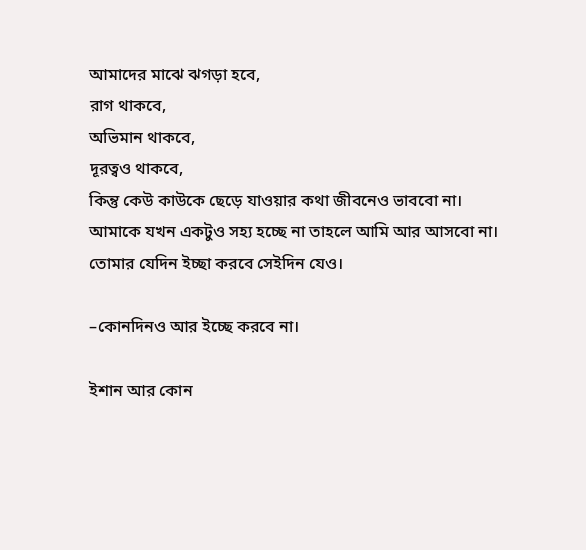আমাদের মাঝে ঝগড়া হবে,
রাগ থাকবে,
অভিমান থাকবে,
দূরত্বও থাকবে,
কিন্তু কেউ কাউকে ছেড়ে যাওয়ার কথা জীবনেও ভাববো না।
আমাকে যখন একটুও সহ্য হচ্ছে না তাহলে আমি আর আসবো না।
তোমার যেদিন ইচ্ছা করবে সেইদিন যেও।

–কোনদিনও আর ইচ্ছে করবে না।

ইশান আর কোন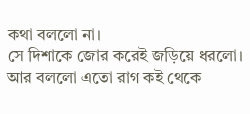কথা বললো না।
সে দিশাকে জোর করেই জড়িয়ে ধরলো।
আর বললো এতো রাগ কই থেকে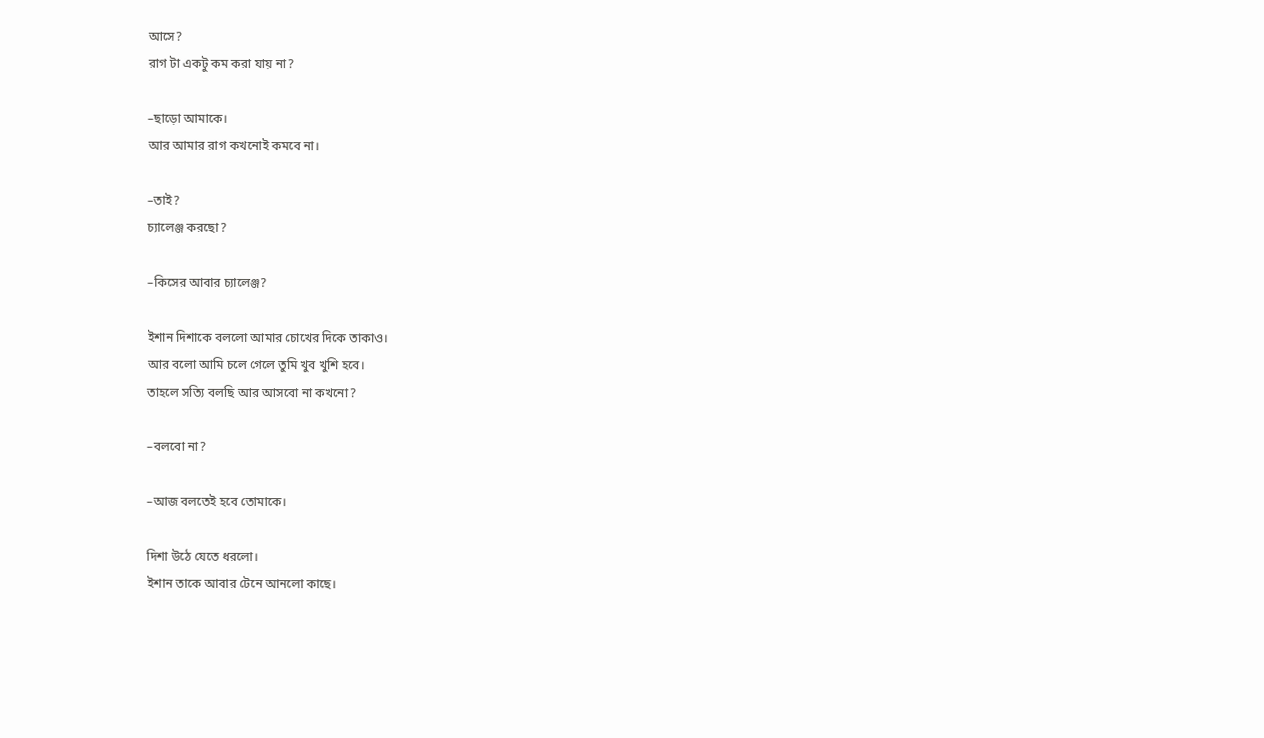আসে?
রাগ টা একটু কম করা যায় না?

–ছাড়ো আমাকে।
আর আমার রাগ কখনোই কমবে না।

–তাই?
চ্যালেঞ্জ করছো?

–কিসের আবার চ্যালেঞ্জ?

ইশান দিশাকে বললো আমার চোখের দিকে তাকাও।
আর বলো আমি চলে গেলে তুমি খুব খুশি হবে।
তাহলে সত্যি বলছি আর আসবো না কখনো?

–বলবো না?

–আজ বলতেই হবে তোমাকে।

দিশা উঠে যেতে ধরলো।
ইশান তাকে আবার টেনে আনলো কাছে।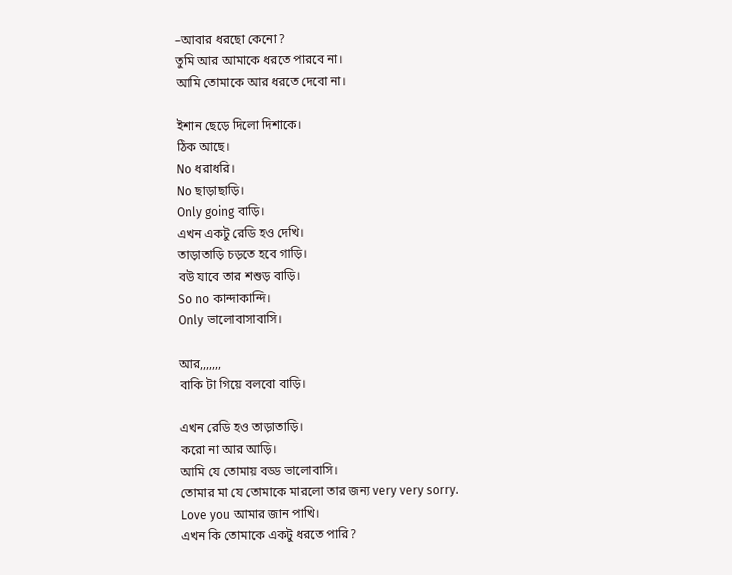–আবার ধরছো কেনো?
তুমি আর আমাকে ধরতে পারবে না।
আমি তোমাকে আর ধরতে দেবো না।

ইশান ছেড়ে দিলো দিশাকে।
ঠিক আছে।
No ধরাধরি।
No ছাড়াছাড়ি।
Only going বাড়ি।
এখন একটু রেডি হও দেখি।
তাড়াতাড়ি চড়তে হবে গাড়ি।
বউ যাবে তার শশুড় বাড়ি।
So no কান্দাকান্দি।
Only ভালোবাসাবাসি।

আর,,,,,,,
বাকি টা গিয়ে বলবো বাড়ি।

এখন রেডি হও তাড়াতাড়ি।
করো না আর আড়ি।
আমি যে তোমায় বড্ড ভালোবাসি।
তোমার মা যে তোমাকে মারলো তার জন্য very very sorry.
Love you আমার জান পাখি।
এখন কি তোমাকে একটু ধরতে পারি?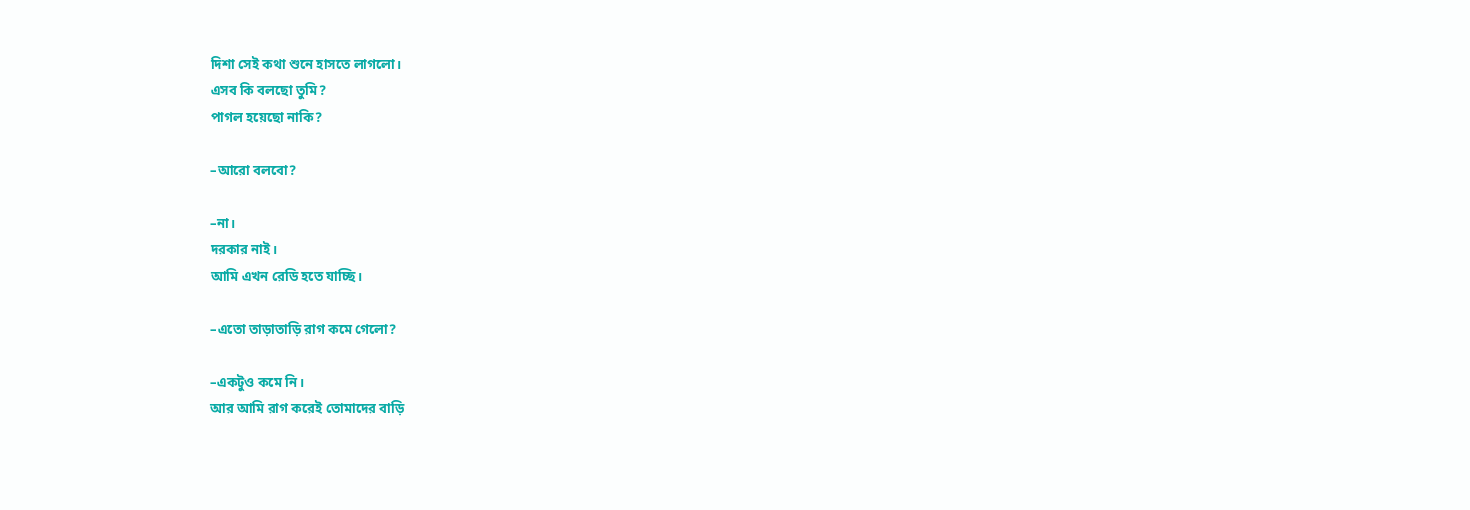দিশা সেই কথা শুনে হাসতে লাগলো।
এসব কি বলছো তুমি?
পাগল হয়েছো নাকি?

–আরো বলবো?

–না।
দরকার নাই।
আমি এখন রেডি হতে যাচ্ছি।

–এতো তাড়াতাড়ি রাগ কমে গেলো?

–একটুও কমে নি।
আর আমি রাগ করেই তোমাদের বাড়ি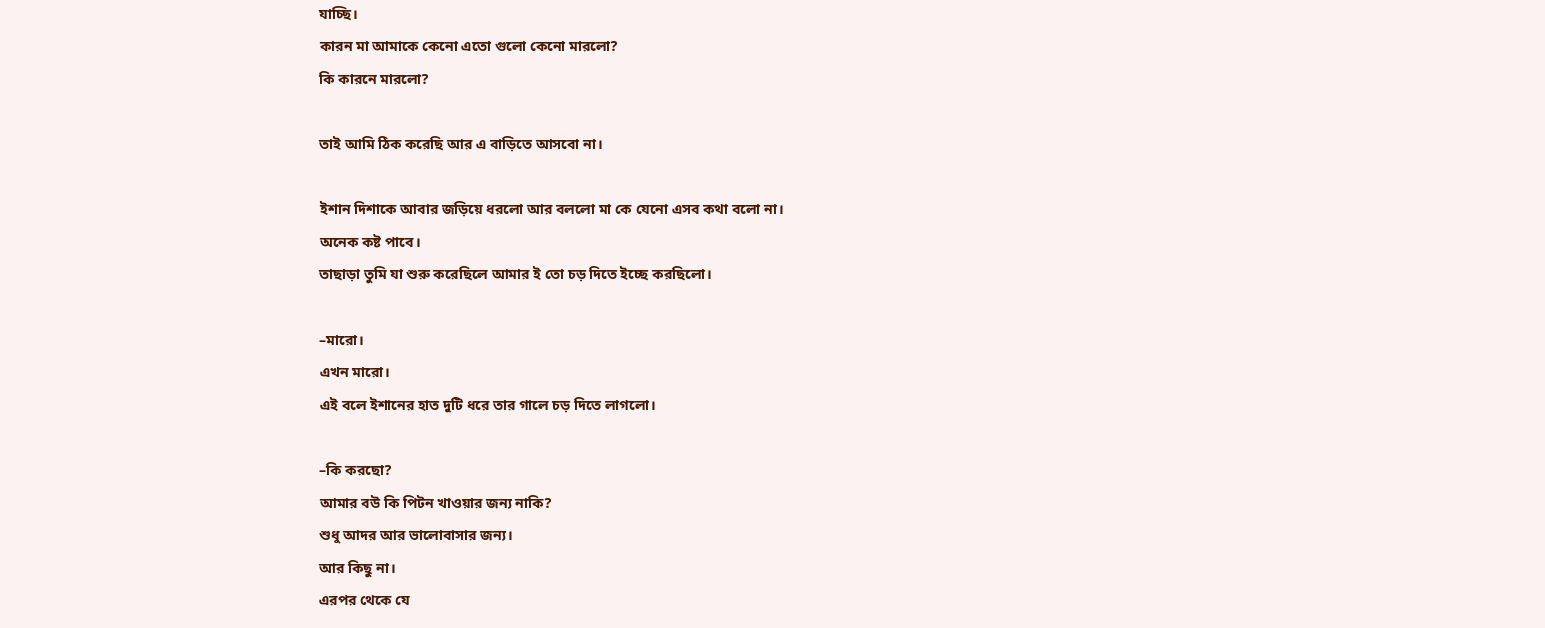যাচ্ছি।
কারন মা আমাকে কেনো এতো গুলো কেনো মারলো?
কি কারনে মারলো?

তাই আমি ঠিক করেছি আর এ বাড়িতে আসবো না।

ইশান দিশাকে আবার জড়িয়ে ধরলো আর বললো মা কে যেনো এসব কথা বলো না।
অনেক কষ্ট পাবে।
তাছাড়া তুমি যা শুরু করেছিলে আমার ই তো চড় দিতে ইচ্ছে করছিলো।

–মারো।
এখন মারো।
এই বলে ইশানের হাত দুটি ধরে তার গালে চড় দিতে লাগলো।

–কি করছো?
আমার বউ কি পিটন খাওয়ার জন্য নাকি?
শুধু আদর আর ভালোবাসার জন্য।
আর কিছু না।
এরপর থেকে যে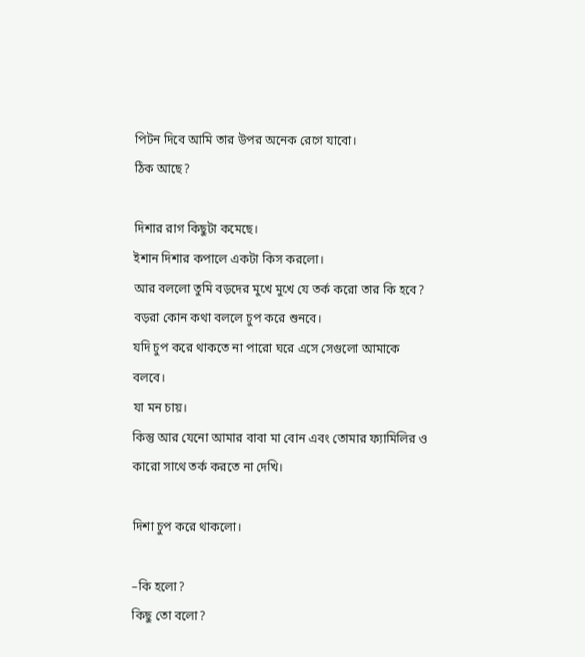পিটন দিবে আমি তার উপর অনেক রেগে যাবো।
ঠিক আছে?

দিশার রাগ কিছুটা কমেছে।
ইশান দিশার কপালে একটা কিস করলো।
আর বললো তুমি বড়দের মুখে মুখে যে তর্ক করো তার কি হবে?
বড়রা কোন কথা বললে চুপ করে শুনবে।
যদি চুপ করে থাকতে না পারো ঘরে এসে সেগুলো আমাকে বলবে।
যা মন চায়।
কিন্তু আর যেনো আমার বাবা মা বোন এবং তোমার ফ্যামিলির ও কারো সাথে তর্ক করতে না দেখি।

দিশা চুপ করে থাকলো।

–কি হলো?
কিছু তো বলো?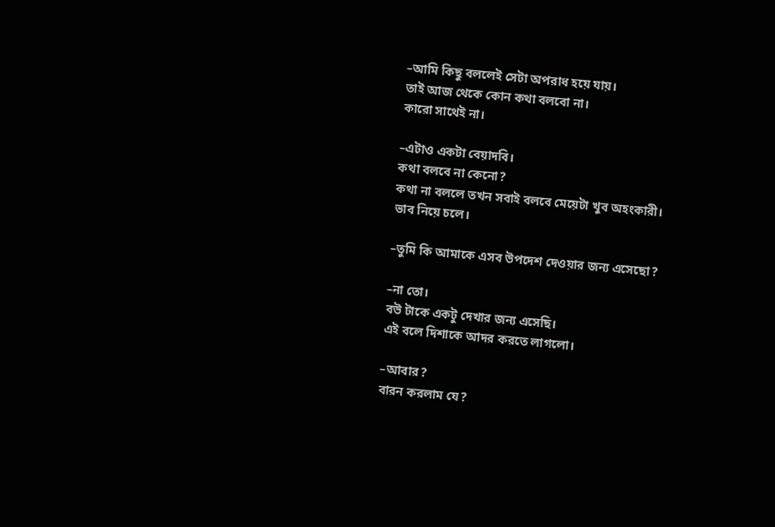–আমি কিছু বললেই সেটা অপরাধ হয়ে যায়।
তাই আজ থেকে কোন কথা বলবো না।
কারো সাথেই না।

–এটাও একটা বেয়াদবি।
কথা বলবে না কেনো?
কথা না বললে তখন সবাই বলবে মেয়েটা খুব অহংকারী।
ভাব নিয়ে চলে।

–তুমি কি আমাকে এসব উপদেশ দেওয়ার জন্য এসেছো?

–না তো।
বউ টাকে একটু দেখার জন্য এসেছি।
এই বলে দিশাকে আদর করতে লাগলো।

–আবার?
বারন করলাম যে?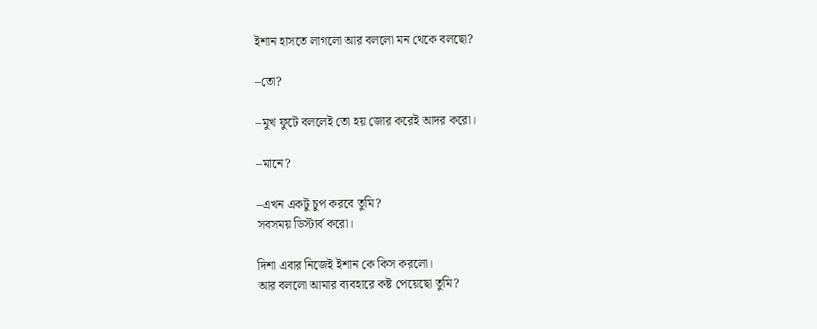ইশান হাসতে লাগলো আর বললো মন থেকে বলছো?

–তো?

–মুখ ফুটে বললেই তো হয় জোর করেই আদর করো।

–মানে?

–এখন একটু চুপ করবে তুমি?
সবসময় ডিস্টার্ব করো।

দিশা এবার নিজেই ইশান কে কিস করলো।
আর বললো আমার ব্যবহারে কষ্ট পেয়েছো তুমি?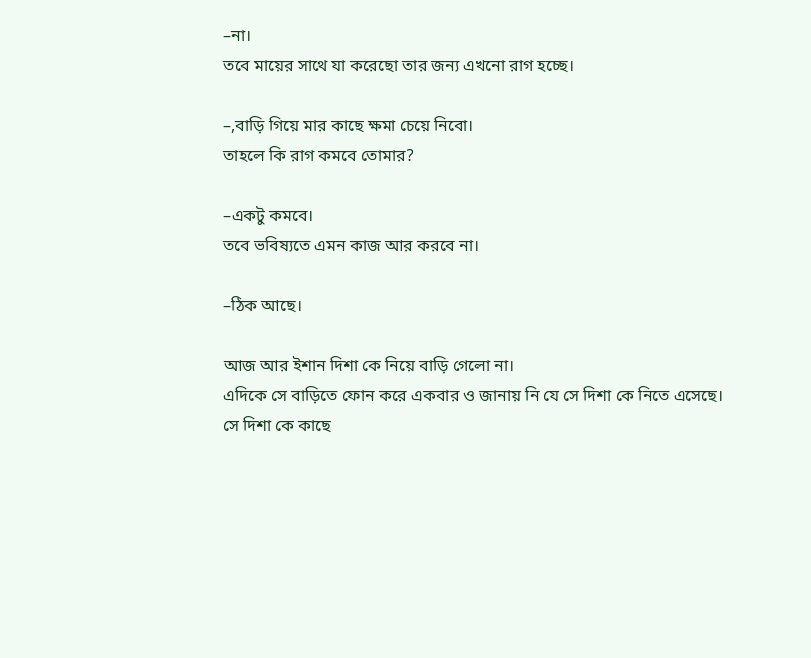–না।
তবে মায়ের সাথে যা করেছো তার জন্য এখনো রাগ হচ্ছে।

–,বাড়ি গিয়ে মার কাছে ক্ষমা চেয়ে নিবো।
তাহলে কি রাগ কমবে তোমার?

–একটু কমবে।
তবে ভবিষ্যতে এমন কাজ আর করবে না।

–ঠিক আছে।

আজ আর ইশান দিশা কে নিয়ে বাড়ি গেলো না।
এদিকে সে বাড়িতে ফোন করে একবার ও জানায় নি যে সে দিশা কে নিতে এসেছে।
সে দিশা কে কাছে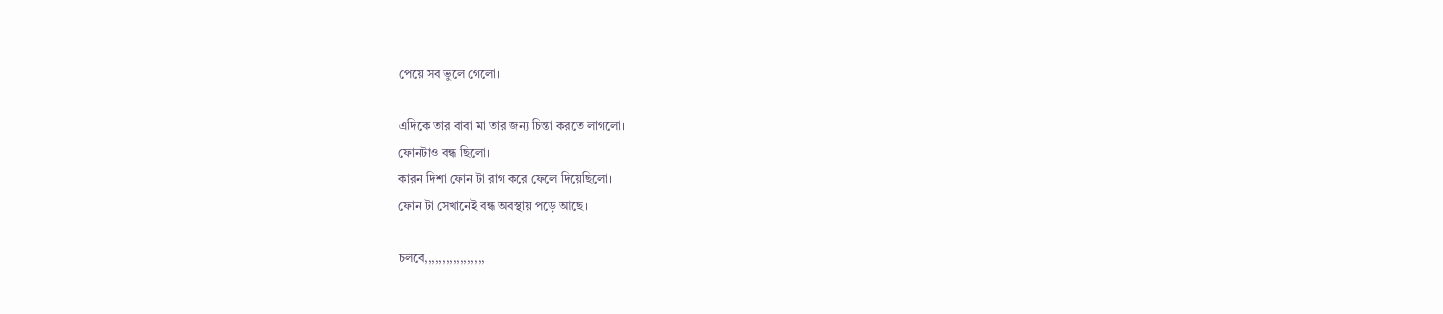পেয়ে সব ভুলে গেলো।

এদিকে তার বাবা মা তার জন্য চিন্তা করতে লাগলো।
ফোনটাও বন্ধ ছিলো।
কারন দিশা ফোন টা রাগ করে ফেলে দিয়েছিলো।
ফোন টা সেখানেই বন্ধ অবস্থায় পড়ে আছে।

চলবে,,,,,,,,,,,,,,,,,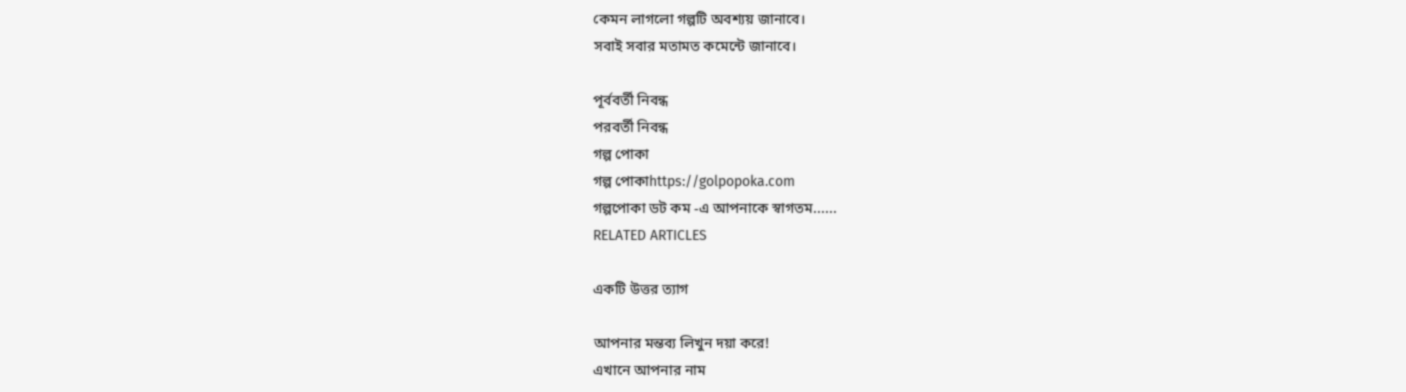কেমন লাগলো গল্পটি অবশ্যয় জানাবে।
সবাই সবার মতামত কমেন্টে জানাবে।

পূর্ববর্তী নিবন্ধ
পরবর্তী নিবন্ধ
গল্প পোকা
গল্প পোকাhttps://golpopoka.com
গল্পপোকা ডট কম -এ আপনাকে স্বাগতম......
RELATED ARTICLES

একটি উত্তর ত্যাগ

আপনার মন্তব্য লিখুন দয়া করে!
এখানে আপনার নাম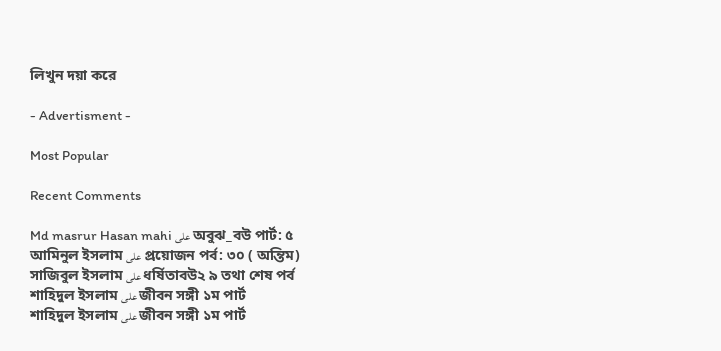লিখুন দয়া করে

- Advertisment -

Most Popular

Recent Comments

Md masrur Hasan mahi على অবুঝ_বউ পার্ট: ৫
আমিনুল ইসলাম على প্রয়োজন পর্ব: ৩০ ( অন্তিম)
সাজিবুল ইসলাম على ধর্ষিতাবউ২ ৯ তথা শেষ পর্ব
শাহিদুল ইসলাম على জীবন সঙ্গী ১ম পার্ট
শাহিদুল ইসলাম على জীবন সঙ্গী ১ম পার্ট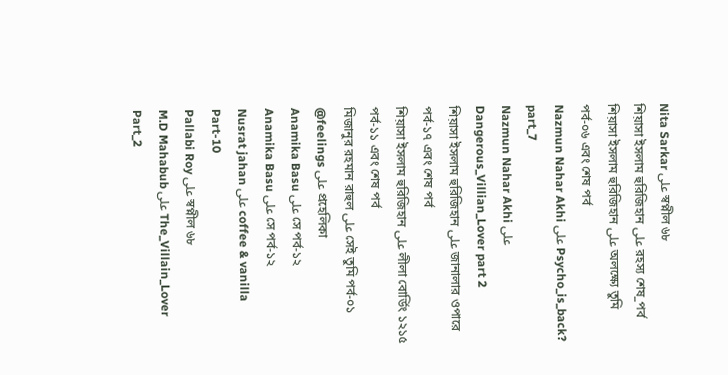Nita Sarkar على স্বপ্নীল ৬৮
শিয়াসা ইসলাম হুরিজিহান على রহস্য শেষ_পর্ব
শিয়াসা ইসলাম হুরিজিহান على অলক্ষ্যে তুমি পর্ব-০৬ এবং শেষ পর্ব
Nazmun Nahar Akhi على Psycho_is_back? part_7
Nazmun Nahar Akhi على Dangerous_Villian_Lover part 2
শিয়াসা ইসলাম হুরিজিহান على জানালার ওপারে পর্ব-১৭ এবং শেষ পর্ব
শিয়াসা ইসলাম হুরিজিহান على লীলা বোর্ডিং ১২১৫ পর্ব-১১ এবং শেষ পর্ব
মিজানুর রহমান রাহুল على সেই তুমি পর্ব-০১
@feelings على প্রহেলিকা
Anamika Basu على সে পর্ব-১২
Anamika Basu على সে পর্ব-১২
Nusrat jahan على coffee & vanilla Part-10
Pallabi Roy على স্বপ্নীল ৬৮
M.D Mahabub على The_Villain_Lover Part_2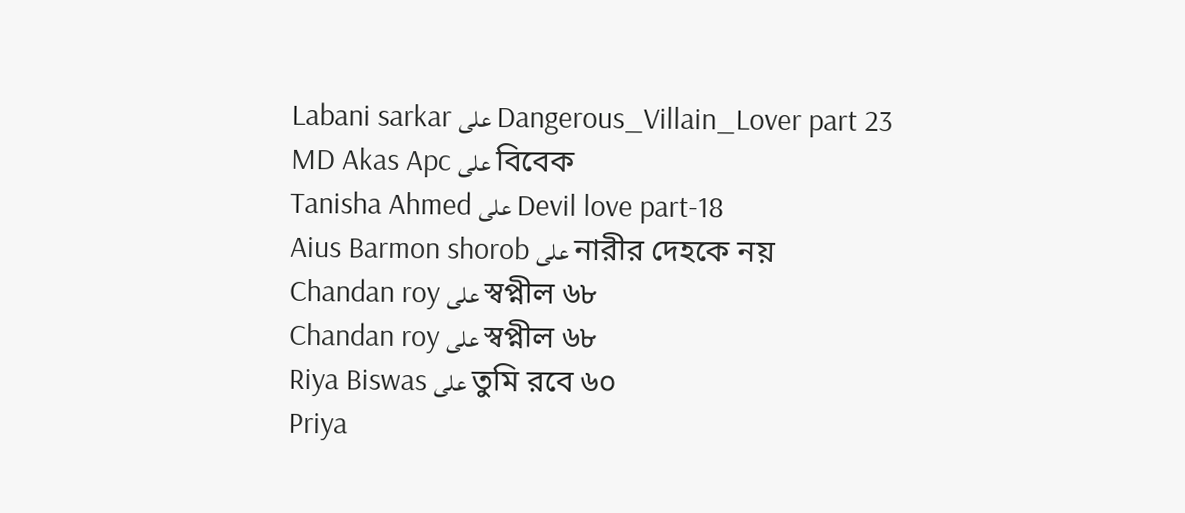Labani sarkar على Dangerous_Villain_Lover part 23
MD Akas Apc على বিবেক
Tanisha Ahmed على Devil love part-18
Aius Barmon shorob على নারীর দেহকে নয়
Chandan roy على স্বপ্নীল ৬৮
Chandan roy على স্বপ্নীল ৬৮
Riya Biswas على তুমি রবে ৬০
Priya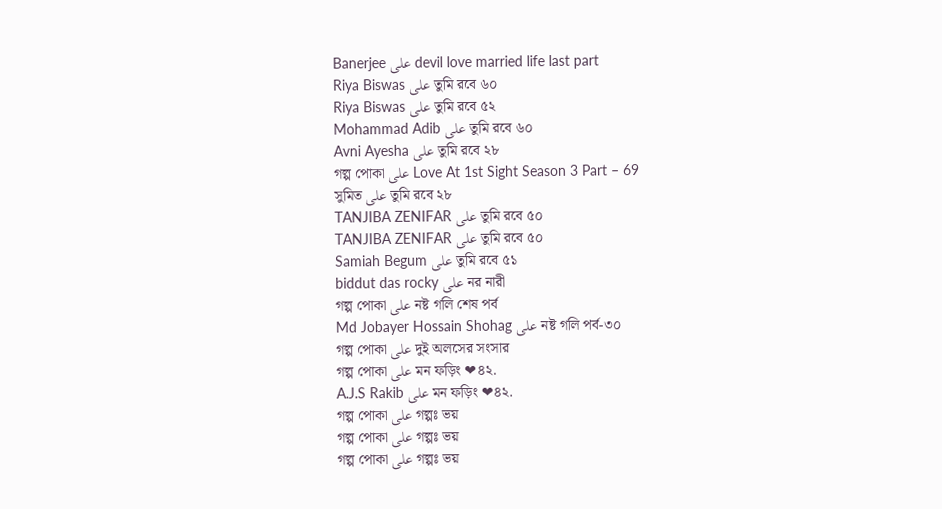Banerjee على devil love married life last part
Riya Biswas على তুমি রবে ৬০
Riya Biswas على তুমি রবে ৫২
Mohammad Adib على তুমি রবে ৬০
Avni Ayesha على তুমি রবে ২৮
গল্প পোকা على Love At 1st Sight Season 3 Part – 69
সুমিত على তুমি রবে ২৮
TANJIBA ZENIFAR على তুমি রবে ৫০
TANJIBA ZENIFAR على তুমি রবে ৫০
Samiah Begum على তুমি রবে ৫১
biddut das rocky على নর নারী
গল্প পোকা على নষ্ট গলি শেষ পর্ব
Md Jobayer Hossain Shohag على নষ্ট গলি পর্ব-৩০
গল্প পোকা على দুই অলসের সংসার
গল্প পোকা على মন ফড়িং ❤৪২.
A.J.S Rakib على মন ফড়িং ❤৪২.
গল্প পোকা على গল্পঃ ভয়
গল্প পোকা على গল্পঃ ভয়
গল্প পোকা على গল্পঃ ভয়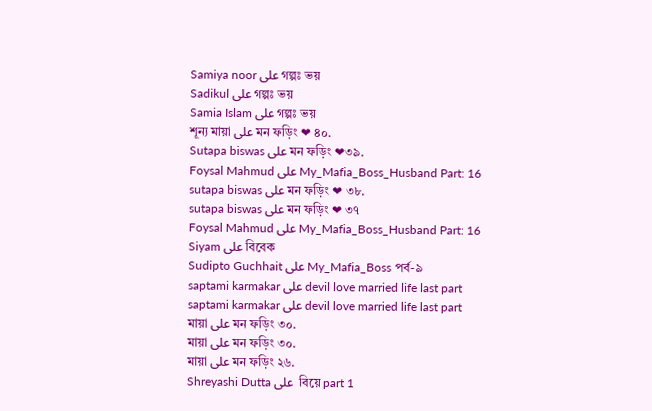Samiya noor على গল্পঃ ভয়
Sadikul على গল্পঃ ভয়
Samia Islam على গল্পঃ ভয়
শূন্য মায়া على মন ফড়িং ❤ ৪০.
Sutapa biswas على মন ফড়িং ❤৩৯.
Foysal Mahmud على My_Mafia_Boss_Husband Part: 16
sutapa biswas على মন ফড়িং ❤ ৩৮.
sutapa biswas على মন ফড়িং ❤ ৩৭
Foysal Mahmud على My_Mafia_Boss_Husband Part: 16
Siyam على বিবেক
Sudipto Guchhait على My_Mafia_Boss পর্ব-৯
saptami karmakar على devil love married life last part
saptami karmakar على devil love married life last part
মায়া على মন ফড়িং ৩০.
মায়া على মন ফড়িং ৩০.
মায়া على মন ফড়িং ২৬.
Shreyashi Dutta على  বিয়ে part 1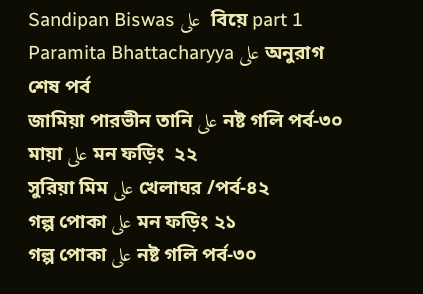Sandipan Biswas على  বিয়ে part 1
Paramita Bhattacharyya على অনুরাগ শেষ পর্ব
জামিয়া পারভীন তানি على নষ্ট গলি পর্ব-৩০
মায়া على মন ফড়িং  ২২
সুরিয়া মিম على খেলাঘর /পর্ব-৪২
গল্প পোকা على মন ফড়িং ২১
গল্প পোকা على নষ্ট গলি পর্ব-৩০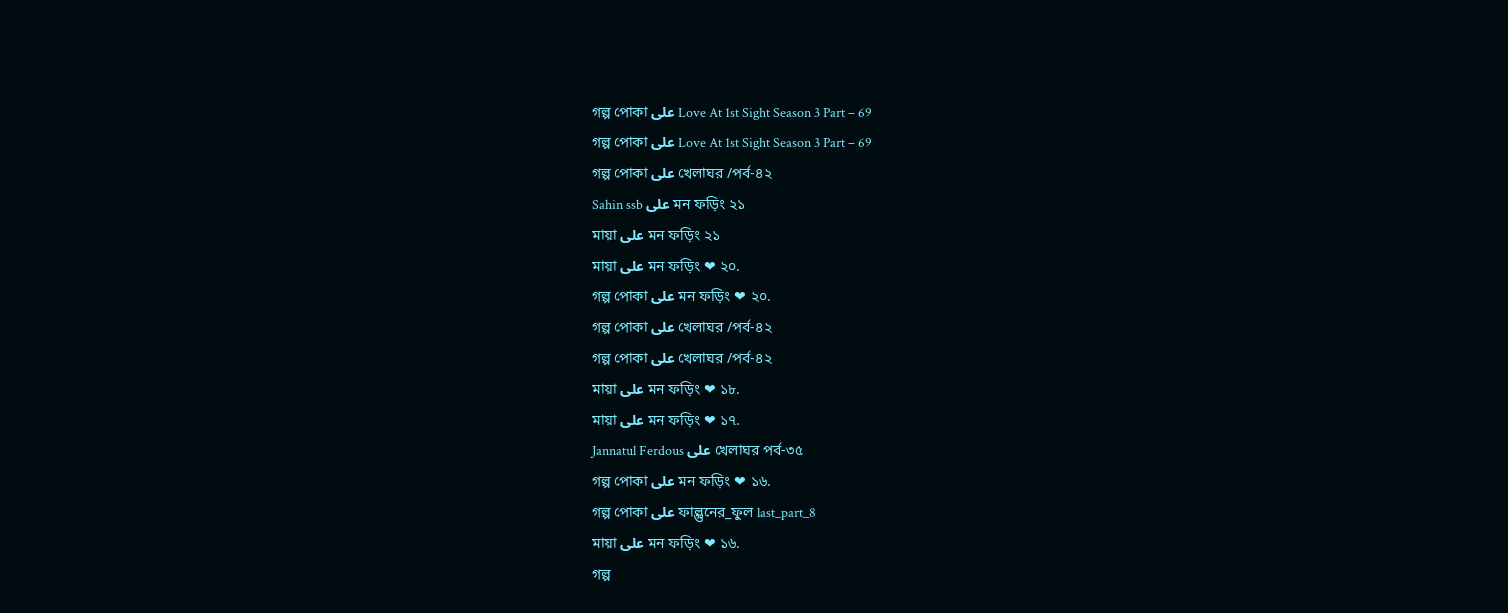গল্প পোকা على Love At 1st Sight Season 3 Part – 69
গল্প পোকা على Love At 1st Sight Season 3 Part – 69
গল্প পোকা على খেলাঘর /পর্ব-৪২
Sahin ssb على মন ফড়িং ২১
মায়া على মন ফড়িং ২১
মায়া على মন ফড়িং ❤ ২০.
গল্প পোকা على মন ফড়িং ❤ ২০.
গল্প পোকা على খেলাঘর /পর্ব-৪২
গল্প পোকা على খেলাঘর /পর্ব-৪২
মায়া على মন ফড়িং ❤ ১৮.
মায়া على মন ফড়িং ❤ ১৭.
Jannatul Ferdous على খেলাঘর পর্ব-৩৫
গল্প পোকা على মন ফড়িং ❤ ১৬.
গল্প পোকা على ফাল্গুনের_ফুল last_part_8
মায়া على মন ফড়িং ❤ ১৬.
গল্প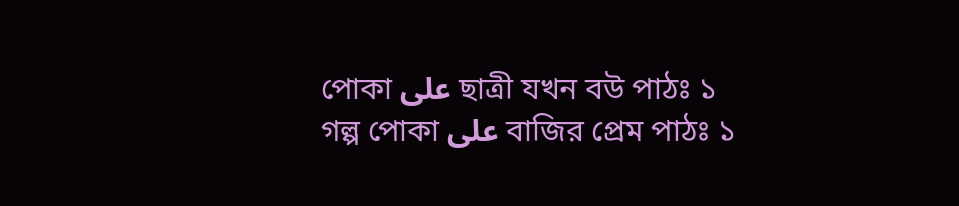পোকা على ছাত্রী যখন বউ পাঠঃ ১
গল্প পোকা على বাজির প্রেম পাঠঃ ১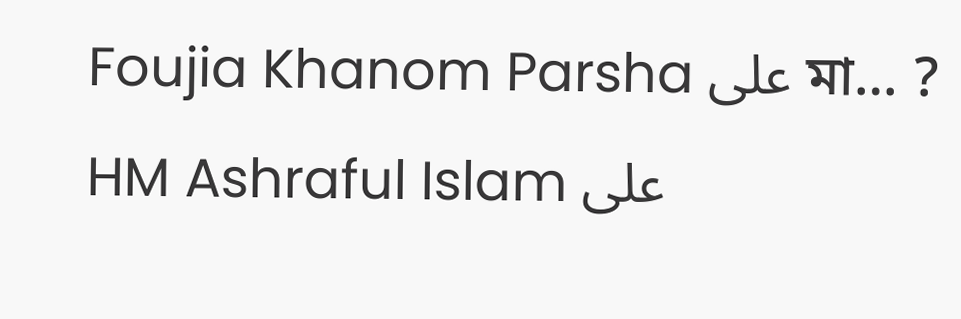Foujia Khanom Parsha على মা… ?
HM Ashraful Islam على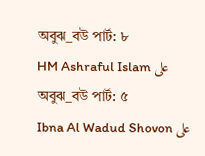অবুঝ_বউ পার্ট: ৮
HM Ashraful Islam على অবুঝ_বউ পার্ট: ৫
Ibna Al Wadud Shovon على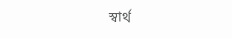স্বার্থ